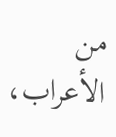من الأعراب،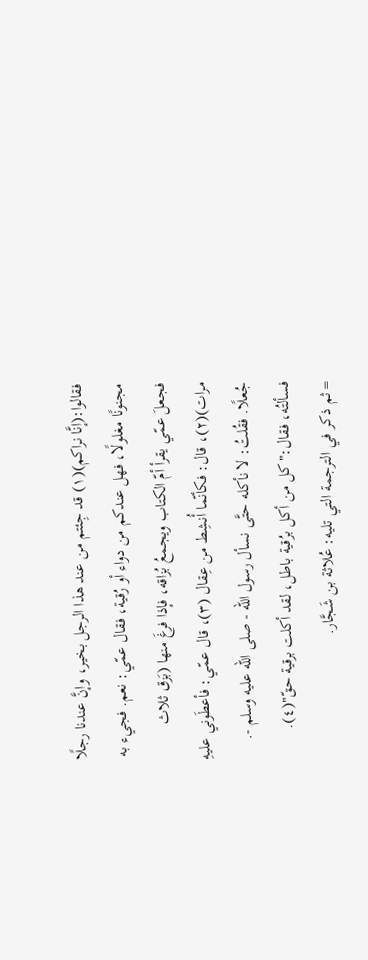فقالوا:(إنَّا نراكم)(١) قد جِئتم من عند هذا الرجل بخير، وإنَّ عندنا رجلًا مجنونًا مغلولًا، فهل عندكم من دواء أو رُقية، فقال عمّي: نعم. فجيء به فجعلَ عمّي يقرأ أمّ الكتاب ويجمعُ بُزاقه، فإذا فرغَ منها (بَزق ثلاث مرات)(٢)، قال: فكأنّما أُنشِط من عِقال (٣)، قال عمّي: فأعطَوني عليهِ جُعلًا. فقُلتُ: لا نأكله حتَّى نسأل رسول الله - صلى الله عليه وسلم -. فسألتُه، فقال:"كل من أكل برُقية باطل، لقد أكلت برقية حقّ"(٤).
= ثم ذكر في الترجمة التي تليه: عُلاثة بن شَجَّار.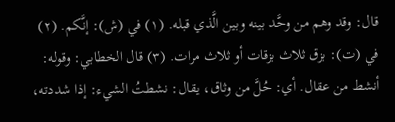قال: وقد وهم من وحَّد بينه وبين الَّذي قبله. (١) في (ش): إنَّكم. (٢) في (ت): بزق ثلاث بزقات أو ثلاث مرات. (٣) قال الخطابي: وقوله: أنشط من عقال. أي: حُلَّ من وثاق، يقال: نشطتُ الشيء: إذا شددته،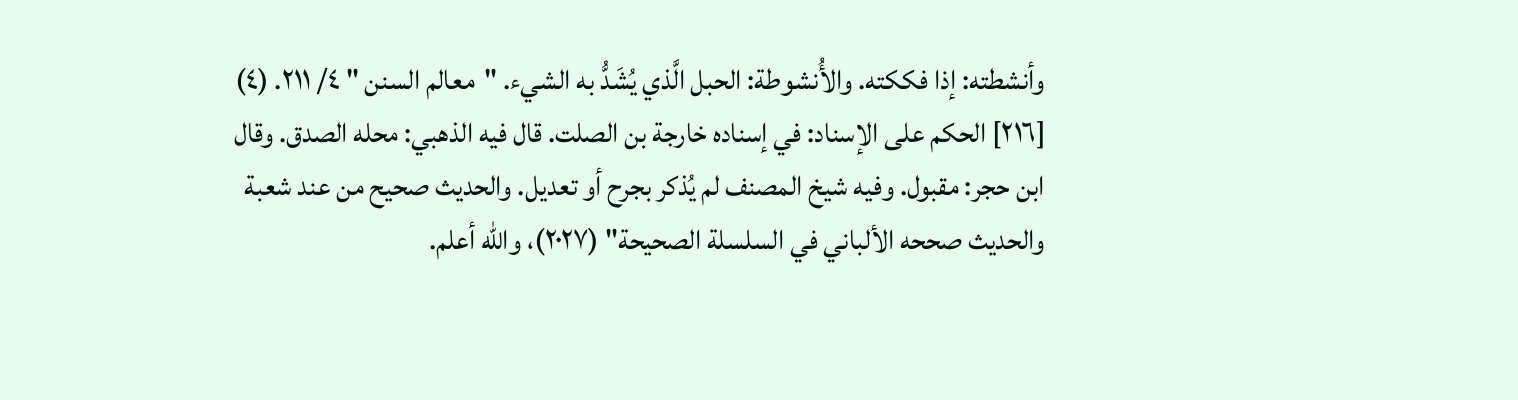وأنشطته: إذا فككته. والأُنشوطة: الحبل الَّذي يُشَدُّ به الشيء. "معالم السنن " ٤/ ٢١١. (٤) [٢١٦] الحكم على الإسناد: في إسناده خارجة بن الصلت. قال فيه الذهبي: محله الصدق. وقال ابن حجر: مقبول. وفيه شيخ المصنف لم يُذكر بجرح أو تعديل. والحديث صحيح من عند شعبة والحديث صححه الألباني في السلسلة الصحيحة" (٢٠٢٧)، والله أعلم.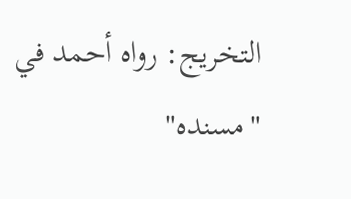التخريج: رواه أحمد في "مسنده"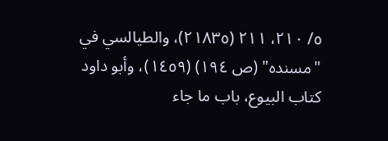٥/ ٢١٠، ٢١١ (٢١٨٣٥)، والطيالسي في "مسنده" (ص ١٩٤) (١٤٥٩)، وأبو داود كتاب البيوع، باب ما جاء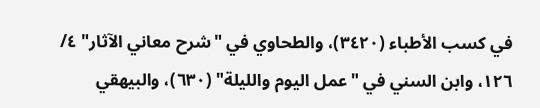في كسب الأطباء (٣٤٢٠)، والطحاوي في "شرح معاني الآثار" ٤/ ١٢٦، وابن السني في "عمل اليوم والليلة" (٦٣٠)، والبيهقي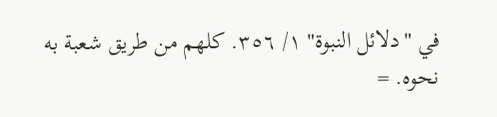في "دلائل النبوة" ١/ ٣٥٦. كلهم من طريق شعبة به نحوه. =